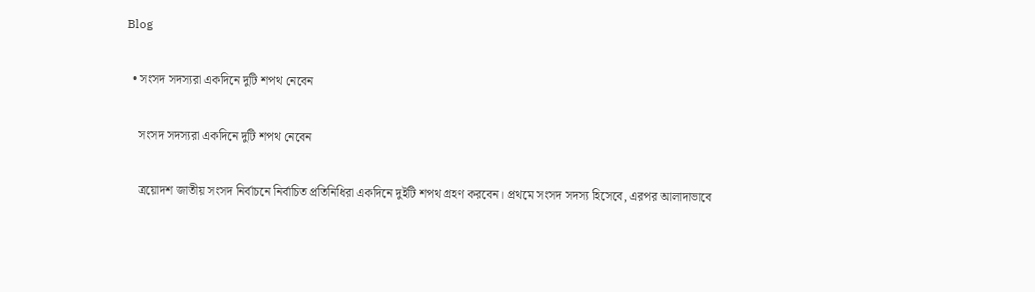Blog

  • সংসদ সদস্যরা একদিনে দুটি শপথ নেবেন

    সংসদ সদস্যরা একদিনে দুটি শপথ নেবেন

    ত্রয়োদশ জাতীয় সংসদ নির্বাচনে নির্বাচিত প্রতিনিধিরা একদিনে দুইটি শপথ গ্রহণ করবেন। প্রথমে সংসদ সদস্য হিসেবে, এরপর আলাদাভাবে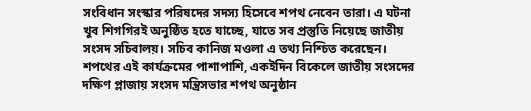সংবিধান সংস্কার পরিষদের সদস্য হিসেবে শপথ নেবেন তারা। এ ঘটনা খুব শিগগিরই অনুষ্ঠিত হতে যাচ্ছে, যাতে সব প্রস্তুতি নিয়েছে জাতীয় সংসদ সচিবালয়। সচিব কানিজ মওলা এ তথ্য নিশ্চিত করেছেন। শপথের এই কার্যক্রমের পাশাপাশি, একইদিন বিকেলে জাতীয় সংসদের দক্ষিণ প্লাজায় সংসদ মন্ত্রিসভার শপথ অনুষ্ঠান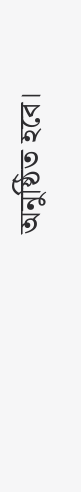অনুষ্ঠিত হবে।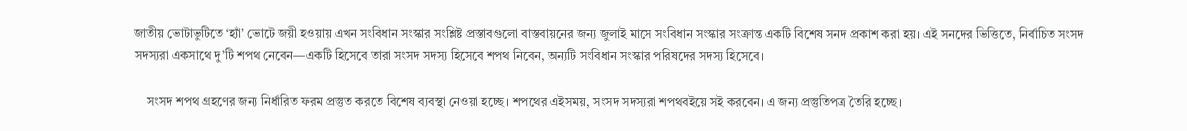জাতীয় ভোটাভুটিতে ‘হ্যাঁ’ ভোটে জয়ী হওয়ায় এখন সংবিধান সংস্কার সংশ্লিষ্ট প্রস্তাবগুলো বাস্তবায়নের জন্য জুলাই মাসে সংবিধান সংস্কার সংক্রান্ত একটি বিশেষ সনদ প্রকাশ করা হয়। এই সনদের ভিত্তিতে, নির্বাচিত সংসদ সদস্যরা একসাথে দু’টি শপথ নেবেন—একটি হিসেবে তারা সংসদ সদস্য হিসেবে শপথ নিবেন, অন্যটি সংবিধান সংস্কার পরিষদের সদস্য হিসেবে।

    সংসদ শপথ গ্রহণের জন্য নির্ধারিত ফরম প্রস্তুত করতে বিশেষ ব্যবস্থা নেওয়া হচ্ছে। শপথের এইসময়, সংসদ সদস্যরা শপথবইয়ে সই করবেন। এ জন্য প্রস্তুতিপত্র তৈরি হচ্ছে।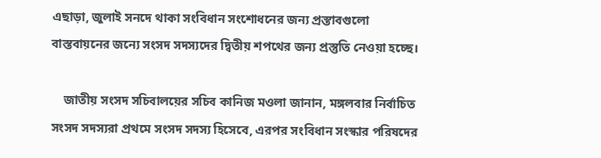এছাড়া, জুলাই সনদে থাকা সংবিধান সংশোধনের জন্য প্রস্তাবগুলো বাস্তবায়নের জন্যে সংসদ সদস্যদের দ্বিতীয় শপথের জন্য প্রস্তুতি নেওয়া হচ্ছে।

    জাতীয় সংসদ সচিবালয়ের সচিব কানিজ মওলা জানান, মঙ্গলবার নির্বাচিত সংসদ সদস্যরা প্রথমে সংসদ সদস্য হিসেবে, এরপর সংবিধান সংস্কার পরিষদের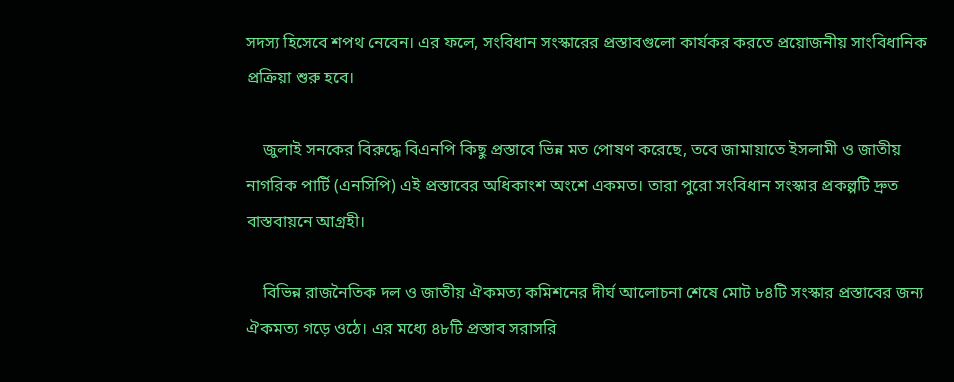সদস্য হিসেবে শপথ নেবেন। এর ফলে, সংবিধান সংস্কারের প্রস্তাবগুলো কার্যকর করতে প্রয়োজনীয় সাংবিধানিক প্রক্রিয়া শুরু হবে।

    জুলাই সনকের বিরুদ্ধে বিএনপি কিছু প্রস্তাবে ভিন্ন মত পোষণ করেছে, তবে জামায়াতে ইসলামী ও জাতীয় নাগরিক পার্টি (এনসিপি) এই প্রস্তাবের অধিকাংশ অংশে একমত। তারা পুরো সংবিধান সংস্কার প্রকল্পটি দ্রুত বাস্তবায়নে আগ্রহী।

    বিভিন্ন রাজনৈতিক দল ও জাতীয় ঐকমত্য কমিশনের দীর্ঘ আলোচনা শেষে মোট ৮৪টি সংস্কার প্রস্তাবের জন্য ঐকমত্য গড়ে ওঠে। এর মধ্যে ৪৮টি প্রস্তাব সরাসরি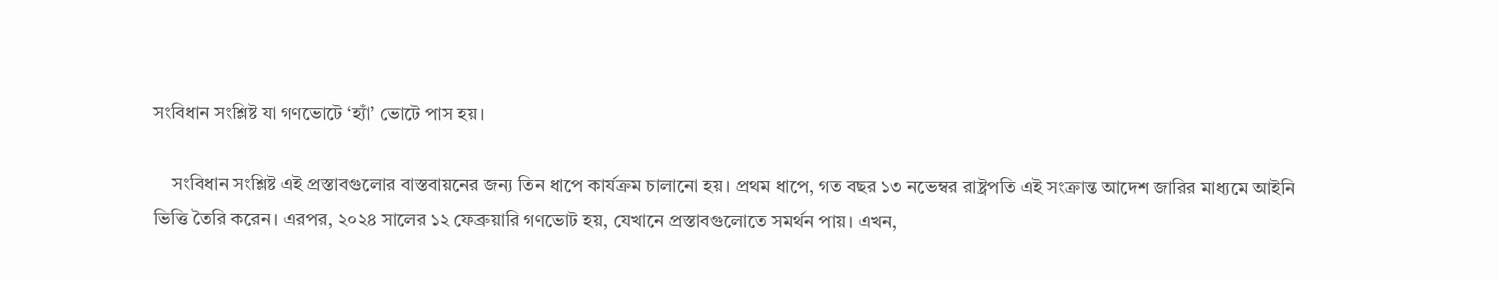সংবিধান সংশ্লিষ্ট যা গণভোটে ‘হ্যাঁ’ ভোটে পাস হয়।

    সংবিধান সংশ্লিষ্ট এই প্রস্তাবগুলোর বাস্তবায়নের জন্য তিন ধাপে কার্যক্রম চালানো হয়। প্রথম ধাপে, গত বছর ১৩ নভেম্বর রাষ্ট্রপতি এই সংক্রান্ত আদেশ জারির মাধ্যমে আইনি ভিত্তি তৈরি করেন। এরপর, ২০২৪ সালের ১২ ফেব্রুয়ারি গণভোট হয়, যেখানে প্রস্তাবগুলোতে সমর্থন পায়। এখন,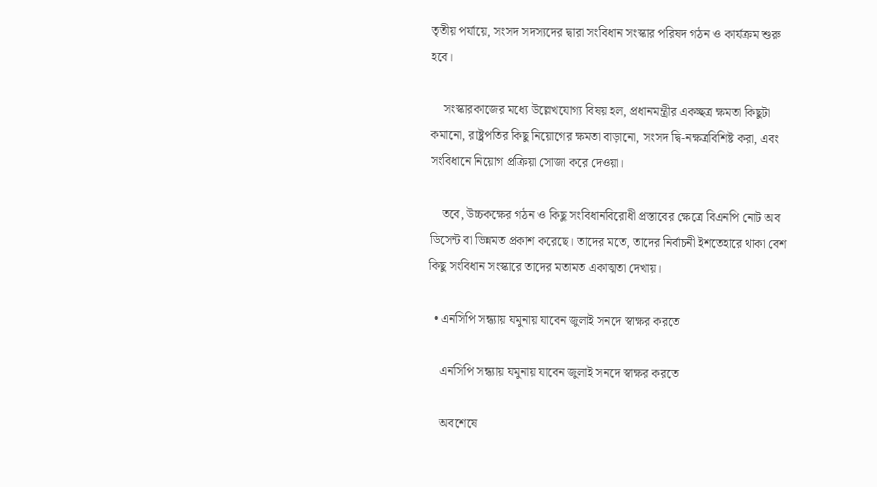তৃতীয় পর্যায়ে, সংসদ সদস্যদের দ্বারা সংবিধান সংস্কার পরিষদ গঠন ও কার্যক্রম শুরু হবে।

    সংস্কারকাজের মধ্যে উল্লেখযোগ্য বিষয় হল, প্রধানমন্ত্রীর একচ্ছত্র ক্ষমতা কিছুটা কমানো, রাষ্ট্রপতির কিছু নিয়োগের ক্ষমতা বাড়ানো, সংসদ দ্বি-নক্ষত্রবিশিষ্ট করা, এবং সংবিধানে নিয়োগ প্রক্রিয়া সোজা করে দেওয়া।

    তবে, উচ্চকক্ষের গঠন ও কিছু সংবিধানবিরোধী প্রস্তাবের ক্ষেত্রে বিএনপি নোট অব ডিসেন্ট বা ভিন্নমত প্রকাশ করেছে। তাদের মতে, তাদের নির্বাচনী ইশতেহারে থাকা বেশ কিছু সংবিধান সংস্কারে তাদের মতামত একাত্মতা দেখায়।

  • এনসিপি সন্ধ্যায় যমুনায় যাবেন জুলাই সনদে স্বাক্ষর করতে

    এনসিপি সন্ধ্যায় যমুনায় যাবেন জুলাই সনদে স্বাক্ষর করতে

    অবশেষে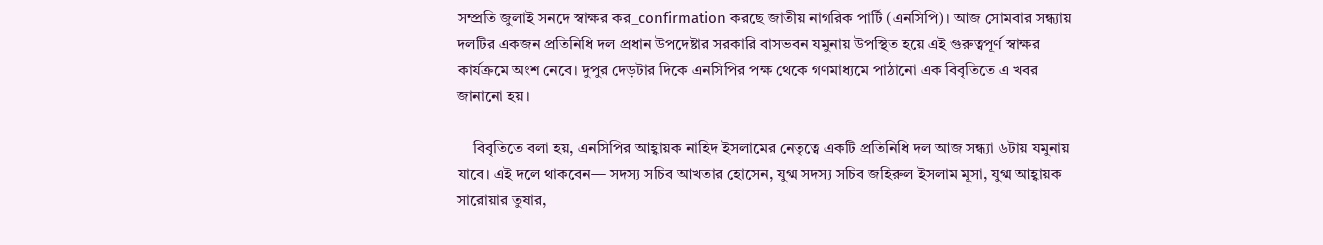সম্প্রতি জুলাই সনদে স্বাক্ষর কর_confirmation করছে জাতীয় নাগরিক পার্টি (এনসিপি)। আজ সোমবার সন্ধ্যায় দলটির একজন প্রতিনিধি দল প্রধান উপদেষ্টার সরকারি বাসভবন যমুনায় উপস্থিত হয়ে এই গুরুত্বপূর্ণ স্বাক্ষর কার্যক্রমে অংশ নেবে। দুপুর দেড়টার দিকে এনসিপির পক্ষ থেকে গণমাধ্যমে পাঠানো এক বিবৃতিতে এ খবর জানানো হয়।

    বিবৃতিতে বলা হয়, এনসিপির আহ্বায়ক নাহিদ ইসলামের নেতৃত্বে একটি প্রতিনিধি দল আজ সন্ধ্যা ৬টায় যমুনায় যাবে। এই দলে থাকবেন— সদস্য সচিব আখতার হোসেন, যুগ্ম সদস্য সচিব জহিরুল ইসলাম মূসা, যুগ্ম আহ্বায়ক সারোয়ার তুষার,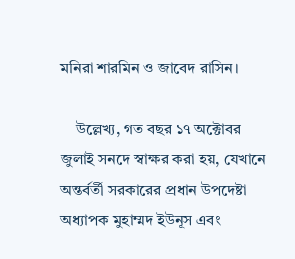মনিরা শারমিন ও জাবেদ রাসিন।

    উল্লেখ্য, গত বছর ১৭ অক্টোবর জুলাই সনদে স্বাক্ষর করা হয়, যেখানে অন্তর্বর্তী সরকারের প্রধান উপদেষ্টা অধ্যাপক মুহাম্মদ ইউনূস এবং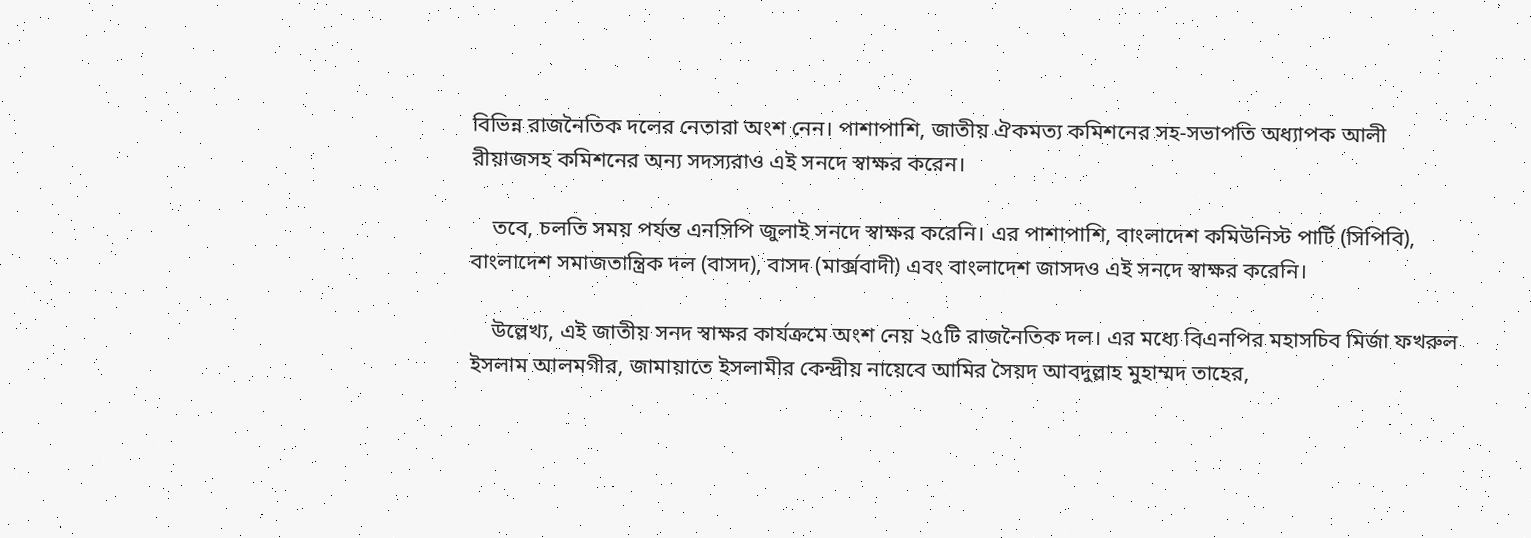বিভিন্ন রাজনৈতিক দলের নেতারা অংশ নেন। পাশাপাশি, জাতীয় ঐকমত্য কমিশনের সহ-সভাপতি অধ্যাপক আলী রীয়াজসহ কমিশনের অন্য সদস্যরাও এই সনদে স্বাক্ষর করেন।

    তবে, চলতি সময় পর্যন্ত এনসিপি জুলাই সনদে স্বাক্ষর করেনি। এর পাশাপাশি, বাংলাদেশ কমিউনিস্ট পার্টি (সিপিবি), বাংলাদেশ সমাজতান্ত্রিক দল (বাসদ), বাসদ (মার্ক্সবাদী) এবং বাংলাদেশ জাসদও এই সনদে স্বাক্ষর করেনি।

    উল্লেখ্য, এই জাতীয় সনদ স্বাক্ষর কার্যক্রমে অংশ নেয় ২৫টি রাজনৈতিক দল। এর মধ্যে বিএনপির মহাসচিব মির্জা ফখরুল ইসলাম আলমগীর, জামায়াতে ইসলামীর কেন্দ্রীয় নায়েবে আমির সৈয়দ আবদুল্লাহ মুহাম্মদ তাহের,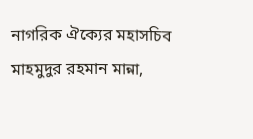নাগরিক ঐক্যের মহাসচিব মাহমুদুর রহমান মান্না,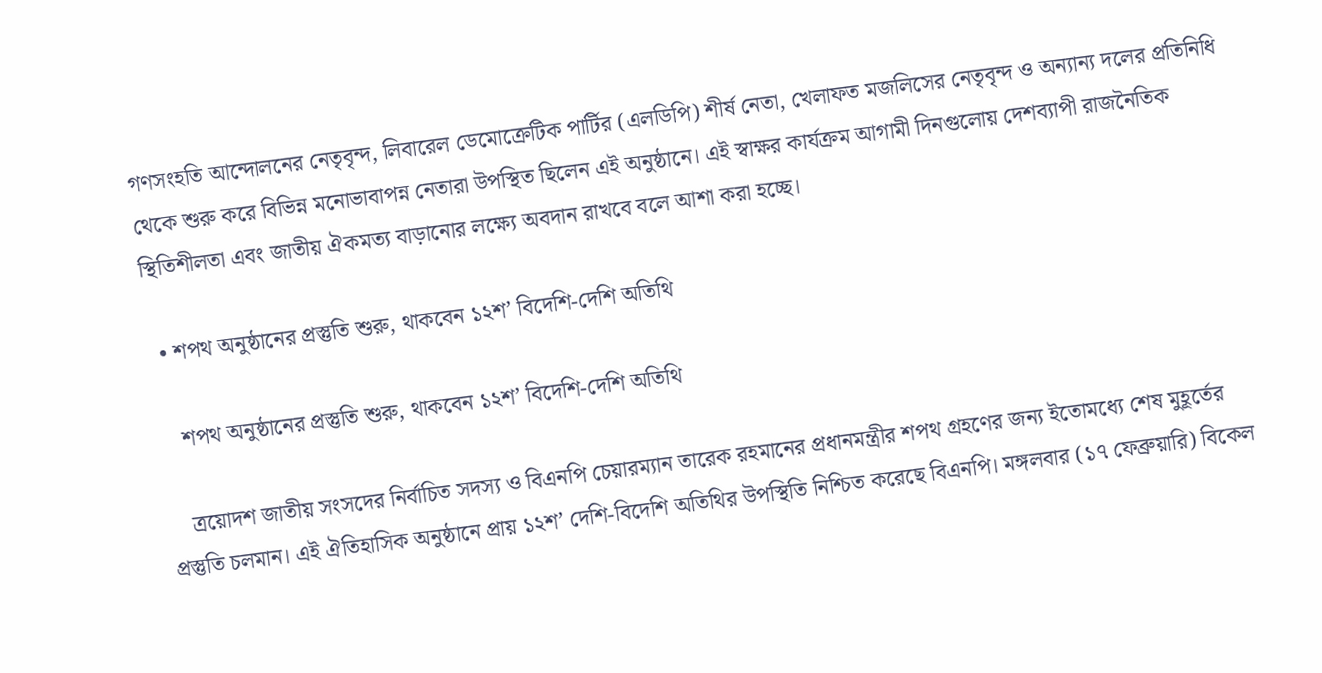গণসংহতি আন্দোলনের নেতৃবৃন্দ, লিবারেল ডেমোক্রেটিক পার্টির (এলডিপি) শীর্ষ নেতা, খেলাফত মজলিসের নেতৃবৃন্দ ও অন্যান্য দলের প্রতিনিধি থেকে শুরু করে বিভিন্ন মনোভাবাপন্ন নেতারা উপস্থিত ছিলেন এই অনুষ্ঠানে। এই স্বাক্ষর কার্যক্রম আগামী দিনগুলোয় দেশব্যাপী রাজনৈতিক স্থিতিশীলতা এবং জাতীয় ঐকমত্য বাড়ানোর লক্ষ্যে অবদান রাখবে বলে আশা করা হচ্ছে।

  • শপথ অনুষ্ঠানের প্রস্তুতি শুরু, থাকবেন ১২শ’ বিদেশি-দেশি অতিথি

    শপথ অনুষ্ঠানের প্রস্তুতি শুরু, থাকবেন ১২শ’ বিদেশি-দেশি অতিথি

    ত্রয়োদশ জাতীয় সংসদের নির্বাচিত সদস্য ও বিএনপি চেয়ারম্যান তারেক রহমানের প্রধানমন্ত্রীর শপথ গ্রহণের জন্য ইতোমধ্যে শেষ মুহূর্তের প্রস্তুতি চলমান। এই ঐতিহাসিক অনুষ্ঠানে প্রায় ১২শ’ দেশি-বিদেশি অতিথির উপস্থিতি নিশ্চিত করেছে বিএনপি। মঙ্গলবার (১৭ ফেব্রুয়ারি) বিকেল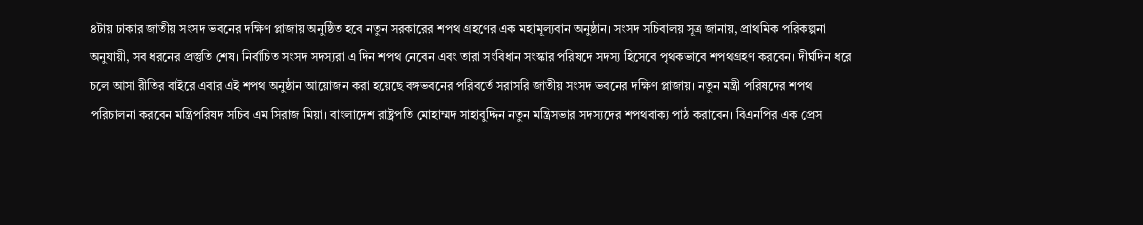৪টায় ঢাকার জাতীয় সংসদ ভবনের দক্ষিণ প্লাজায় অনুষ্ঠিত হবে নতুন সরকারের শপথ গ্রহণের এক মহামূল্যবান অনুষ্ঠান। সংসদ সচিবালয় সূত্র জানায়, প্রাথমিক পরিকল্পনা অনুযায়ী, সব ধরনের প্রস্তুতি শেষ। নির্বাচিত সংসদ সদস্যরা এ দিন শপথ নেবেন এবং তারা সংবিধান সংস্কার পরিষদে সদস্য হিসেবে পৃথকভাবে শপথগ্রহণ করবেন। দীর্ঘদিন ধরে চলে আসা রীতির বাইরে এবার এই শপথ অনুষ্ঠান আয়োজন করা হয়েছে বঙ্গভবনের পরিবর্তে সরাসরি জাতীয় সংসদ ভবনের দক্ষিণ প্লাজায়। নতুন মন্ত্রী পরিষদের শপথ পরিচালনা করবেন মন্ত্রিপরিষদ সচিব এম সিরাজ মিয়া। বাংলাদেশ রাষ্ট্রপতি মোহাম্মদ সাহাবুদ্দিন নতুন মন্ত্রিসভার সদস্যদের শপথবাক্য পাঠ করাবেন। বিএনপির এক প্রেস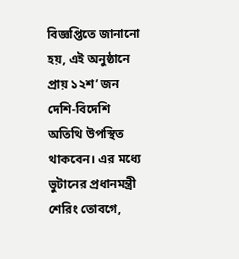বিজ্ঞপ্তিতে জানানো হয়, এই অনুষ্ঠানে প্রায় ১২শ’ জন দেশি-বিদেশি অতিথি উপস্থিত থাকবেন। এর মধ্যে ভুটানের প্রধানমন্ত্রী শেরিং তোবগে,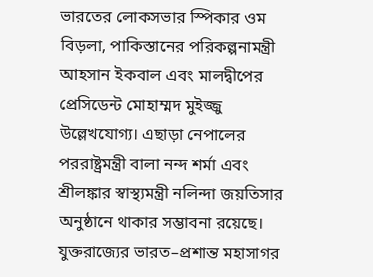ভারতের লোকসভার স্পিকার ওম বিড়লা, পাকিস্তানের পরিকল্পনামন্ত্রী আহসান ইকবাল এবং মালদ্বীপের প্রেসিডেন্ট মোহাম্মদ মুইজ্জু উল্লেখযোগ্য। এছাড়া নেপালের পররাষ্ট্রমন্ত্রী বালা নন্দ শর্মা এবং শ্রীলঙ্কার স্বাস্থ্যমন্ত্রী নলিন্দা জয়তিসার অনুষ্ঠানে থাকার সম্ভাবনা রয়েছে। যুক্তরাজ্যের ভারত–প্রশান্ত মহাসাগর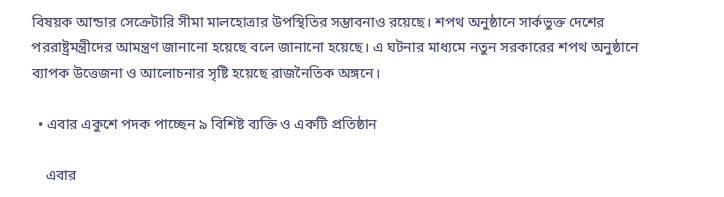বিষয়ক আন্ডার সেক্রেটারি সীমা মালহোত্রার উপস্থিতির সম্ভাবনাও রয়েছে। শপথ অনুষ্ঠানে সার্কভুক্ত দেশের পররাষ্ট্রমন্ত্রীদের আমন্ত্রণ জানানো হয়েছে বলে জানানো হয়েছে। এ ঘটনার মাধ্যমে নতুন সরকারের শপথ অনুষ্ঠানে ব্যাপক উত্তেজনা ও আলোচনার সৃষ্টি হয়েছে রাজনৈতিক অঙ্গনে।

  • এবার একুশে পদক পাচ্ছেন ৯ বিশিষ্ট ব্যক্তি ও একটি প্রতিষ্ঠান

    এবার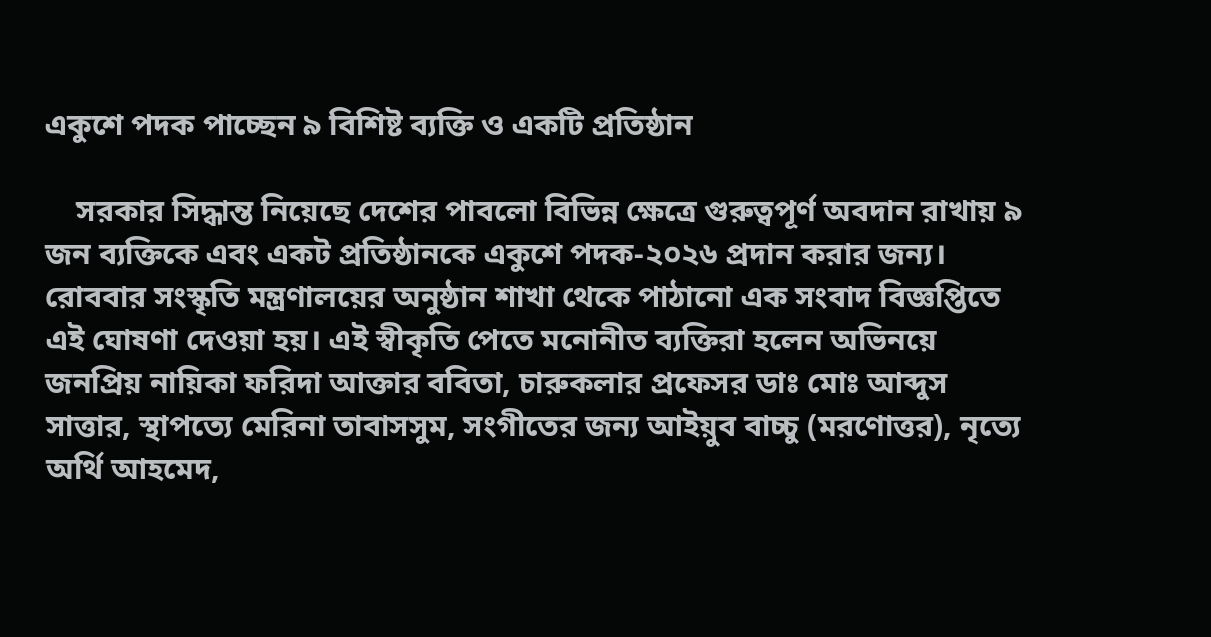একুশে পদক পাচ্ছেন ৯ বিশিষ্ট ব্যক্তি ও একটি প্রতিষ্ঠান

    সরকার সিদ্ধান্ত নিয়েছে দেশের পাবলো বিভিন্ন ক্ষেত্রে গুরুত্বপূর্ণ অবদান রাখায় ৯ জন ব্যক্তিকে এবং একট প্রতিষ্ঠানকে একুশে পদক-২০২৬ প্রদান করার জন্য। রোববার সংস্কৃতি মন্ত্রণালয়ের অনুষ্ঠান শাখা থেকে পাঠানো এক সংবাদ বিজ্ঞপ্তিতে এই ঘোষণা দেওয়া হয়। এই স্বীকৃতি পেতে মনোনীত ব্যক্তিরা হলেন অভিনয়ে জনপ্রিয় নায়িকা ফরিদা আক্তার ববিতা, চারুকলার প্রফেসর ডাঃ মোঃ আব্দুস সাত্তার, স্থাপত্যে মেরিনা তাবাসসুম, সংগীতের জন্য আইয়ুব বাচ্চু (মরণোত্তর), নৃত্যে অর্থি আহমেদ,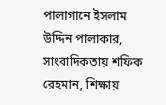পালাগানে ইসলাম উদ্দিন পালাকার, সাংবাদিকতায় শফিক রেহমান, শিক্ষায়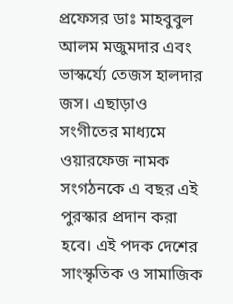প্রফেসর ডাঃ মাহবুবুল আলম মজুমদার এবং ভাস্কর্য্যে তেজস হালদার জস। এছাড়াও সংগীতের মাধ্যমে ওয়ারফেজ নামক সংগঠনকে এ বছর এই পুরস্কার প্রদান করা হবে। এই পদক দেশের সাংস্কৃতিক ও সামাজিক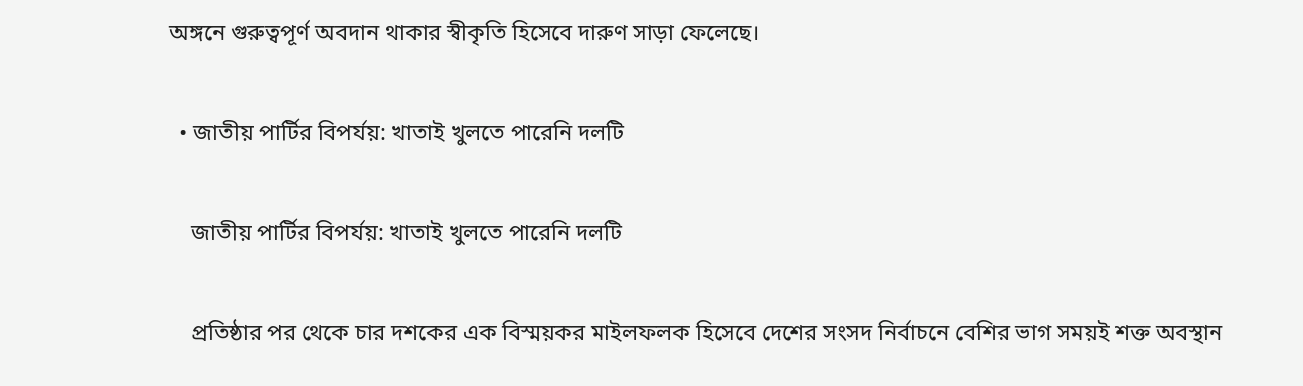অঙ্গনে গুরুত্বপূর্ণ অবদান থাকার স্বীকৃতি হিসেবে দারুণ সাড়া ফেলেছে।

  • জাতীয় পার্টির বিপর্যয়: খাতাই খুলতে পারেনি দলটি

    জাতীয় পার্টির বিপর্যয়: খাতাই খুলতে পারেনি দলটি

    প্রতিষ্ঠার পর থেকে চার দশকের এক বিস্ময়কর মাইলফলক হিসেবে দেশের সংসদ নির্বাচনে বেশির ভাগ সময়ই শক্ত অবস্থান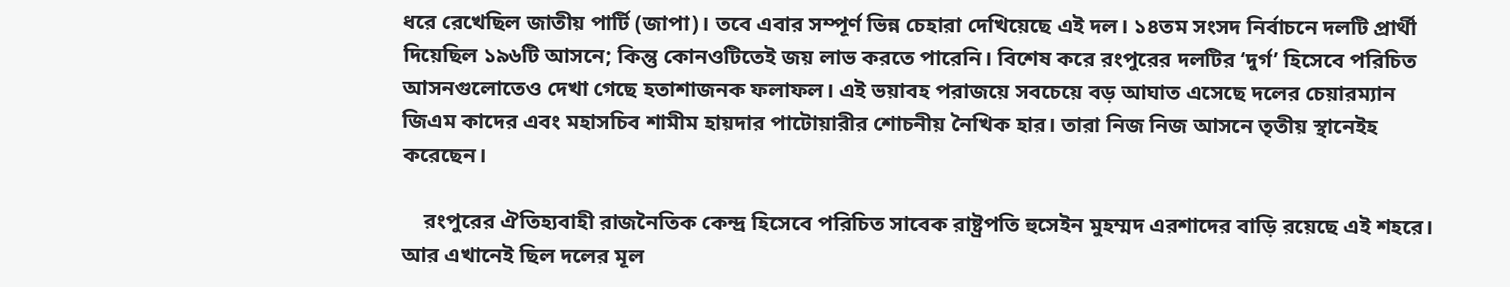ধরে রেখেছিল জাতীয় পার্টি (জাপা)। তবে এবার সম্পূর্ণ ভিন্ন চেহারা দেখিয়েছে এই দল। ১৪তম সংসদ নির্বাচনে দলটি প্রার্থী দিয়েছিল ১৯৬টি আসনে; কিন্তু কোনওটিতেই জয় লাভ করতে পারেনি। বিশেষ করে রংপুরের দলটির ‘দুর্গ’ হিসেবে পরিচিত আসনগুলোতেও দেখা গেছে হতাশাজনক ফলাফল। এই ভয়াবহ পরাজয়ে সবচেয়ে বড় আঘাত এসেছে দলের চেয়ারম্যান জিএম কাদের এবং মহাসচিব শামীম হায়দার পাটোয়ারীর শোচনীয় নৈখিক হার। তারা নিজ নিজ আসনে তৃতীয় স্থানেইহ করেছেন।

    রংপুরের ঐতিহ্যবাহী রাজনৈতিক কেন্দ্র হিসেবে পরিচিত সাবেক রাষ্ট্রপতি হুসেইন মুহম্মদ এরশাদের বাড়ি রয়েছে এই শহরে। আর এখানেই ছিল দলের মূল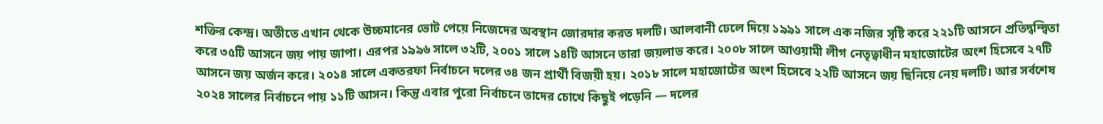শক্তির কেন্দ্র। অতীতে এখান থেকে উচ্চমানের ভোট পেয়ে নিজেদের অবস্থান জোরদার করত দলটি। আলবানী ঢেলে দিয়ে ১৯৯১ সালে এক নজির সৃষ্টি করে ২২১টি আসনে প্রতিদ্বন্দ্বিতা করে ৩৫টি আসনে জয় পায় জাপা। এরপর ১৯৯৬ সালে ৩২টি, ২০০১ সালে ১৪টি আসনে তারা জয়লাভ করে। ২০০৮ সালে আওয়ামী লীগ নেতৃত্বাধীন মহাজোটের অংশ হিসেবে ২৭টি আসনে জয় অর্জন করে। ২০১৪ সালে একতরফা নির্বাচনে দলের ৩৪ জন প্রার্থী বিজয়ী হয়। ২০১৮ সালে মহাজোটের অংশ হিসেবে ২২টি আসনে জয় ছিনিয়ে নেয় দলটি। আর সর্বশেষ ২০২৪ সালের নির্বাচনে পায় ১১টি আসন। কিন্তু এবার পুরো নির্বাচনে তাদের চোখে কিছুই পড়েনি — দলের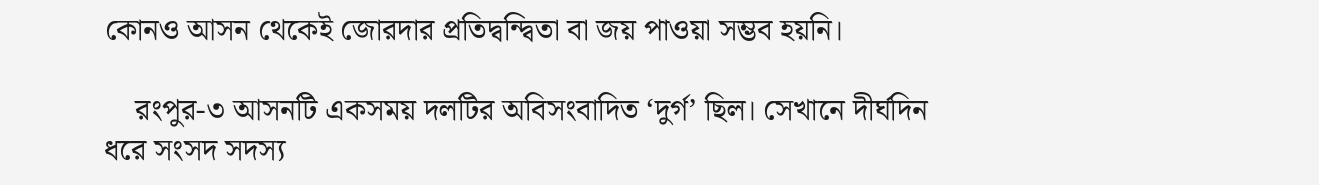কোনও আসন থেকেই জোরদার প্রতিদ্বন্দ্বিতা বা জয় পাওয়া সম্ভব হয়নি।

    রংপুর-৩ আসনটি একসময় দলটির অবিসংবাদিত ‘দুর্গ’ ছিল। সেখানে দীর্ঘদিন ধরে সংসদ সদস্য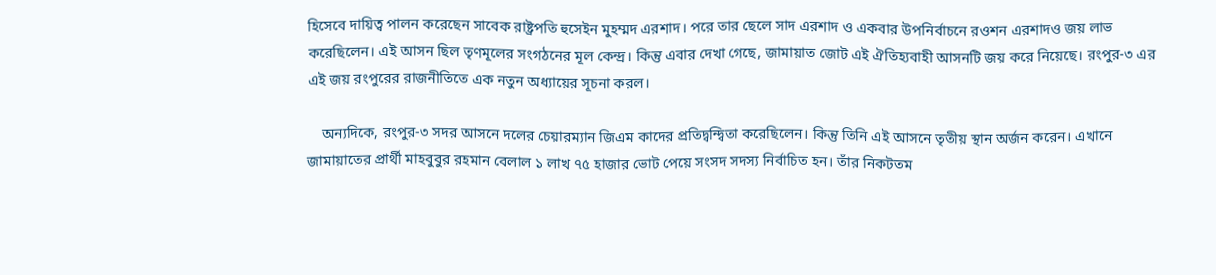হিসেবে দায়িত্ব পালন করেছেন সাবেক রাষ্ট্রপতি হুসেইন মুহম্মদ এরশাদ। পরে তার ছেলে সাদ এরশাদ ও একবার উপনির্বাচনে রওশন এরশাদও জয় লাভ করেছিলেন। এই আসন ছিল তৃণমূলের সংগঠনের মূল কেন্দ্র। কিন্তু এবার দেখা গেছে, জামায়াত জোট এই ঐতিহ্যবাহী আসনটি জয় করে নিয়েছে। রংপুর-৩ এর এই জয় রংপুরের রাজনীতিতে এক নতুন অধ্যায়ের সূচনা করল।

    অন্যদিকে, রংপুর-৩ সদর আসনে দলের চেয়ারম্যান জিএম কাদের প্রতিদ্বন্দ্বিতা করেছিলেন। কিন্তু তিনি এই আসনে তৃতীয় স্থান অর্জন করেন। এখানে জামায়াতের প্রার্থী মাহবুবুর রহমান বেলাল ১ লাখ ৭৫ হাজার ভোট পেয়ে সংসদ সদস্য নির্বাচিত হন। তাঁর নিকটতম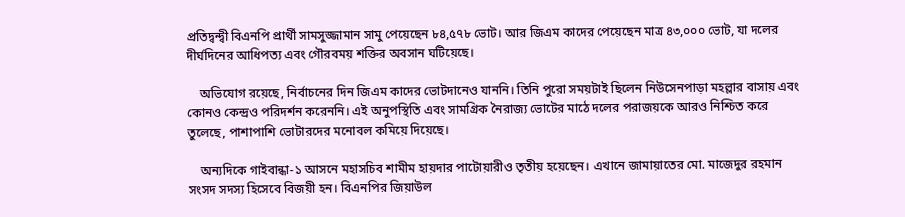প্রতিদ্বন্দ্বী বিএনপি প্রার্থী সামসুজ্জামান সামু পেয়েছেন ৮৪,৫৭৮ ভোট। আর জিএম কাদের পেয়েছেন মাত্র ৪৩,০০০ ভোট, যা দলের দীর্ঘদিনের আধিপত্য এবং গৌরবময় শক্তির অবসান ঘটিয়েছে।

    অভিযোগ রয়েছে, নির্বাচনের দিন জিএম কাদের ভোটদানেও যাননি। তিনি পুরো সময়টাই ছিলেন নিউসেনপাড়া মহল্লার বাসায় এবং কোনও কেন্দ্রও পরিদর্শন করেননি। এই অনুপস্থিতি এবং সামগ্রিক নৈরাজ্য ভোটের মাঠে দলের পরাজয়কে আরও নিশ্চিত করে তুলেছে, পাশাপাশি ভোটারদের মনোবল কমিয়ে দিয়েছে।

    অন্যদিকে গাইবান্ধা-১ আসনে মহাসচিব শামীম হায়দার পাটোয়ারীও তৃতীয় হয়েছেন। এখানে জামায়াতের মো. মাজেদুর রহমান সংসদ সদস্য হিসেবে বিজয়ী হন। বিএনপির জিয়াউল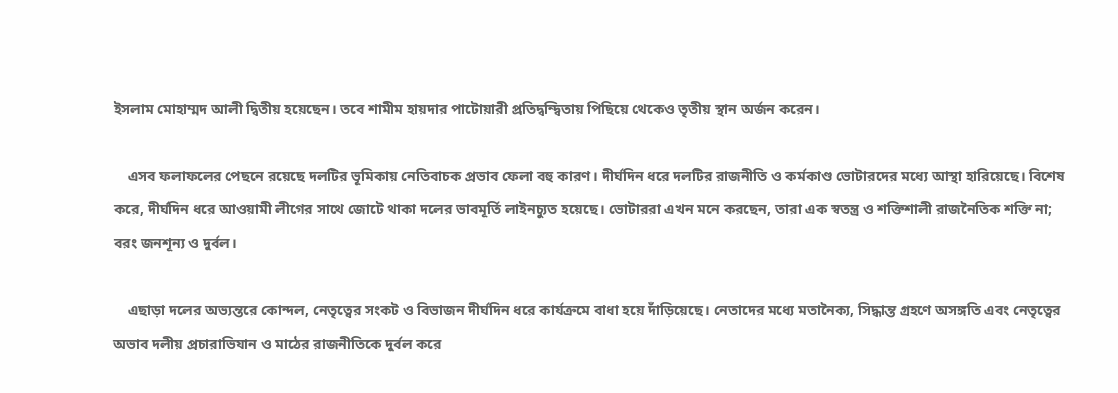ইসলাম মোহাম্মদ আলী দ্বিতীয় হয়েছেন। তবে শামীম হায়দার পাটোয়ারী প্রতিদ্বন্দ্বিতায় পিছিয়ে থেকেও তৃতীয় স্থান অর্জন করেন।

    এসব ফলাফলের পেছনে রয়েছে দলটির ভূমিকায় নেতিবাচক প্রভাব ফেলা বহু কারণ। দীর্ঘদিন ধরে দলটির রাজনীতি ও কর্মকাণ্ড ভোটারদের মধ্যে আস্থা হারিয়েছে। বিশেষ করে, দীর্ঘদিন ধরে আওয়ামী লীগের সাথে জোটে থাকা দলের ভাবমূর্তি লাইনচ্যুত হয়েছে। ভোটাররা এখন মনে করছেন, তারা এক স্বতন্ত্র ও শক্তিশালী রাজনৈতিক শক্তি না; বরং জনশূন্য ও দুর্বল।

    এছাড়া দলের অভ্যন্তরে কোন্দল, নেতৃত্বের সংকট ও বিভাজন দীর্ঘদিন ধরে কার্যক্রমে বাধা হয়ে দাঁড়িয়েছে। নেতাদের মধ্যে মতানৈক্য, সিদ্ধান্ত গ্রহণে অসঙ্গতি এবং নেতৃত্বের অভাব দলীয় প্রচারাভিযান ও মাঠের রাজনীতিকে দুর্বল করে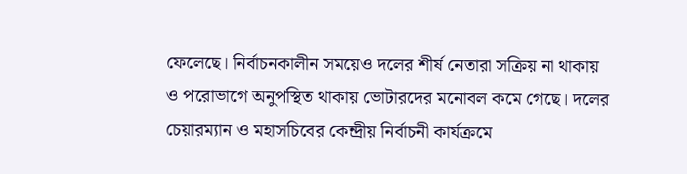ফেলেছে। নির্বাচনকালীন সময়েও দলের শীর্ষ নেতারা সক্রিয় না থাকায় ও পরোভাগে অনুপস্থিত থাকায় ভোটারদের মনোবল কমে গেছে। দলের চেয়ারম্যান ও মহাসচিবের কেন্দ্রীয় নির্বাচনী কার্যক্রমে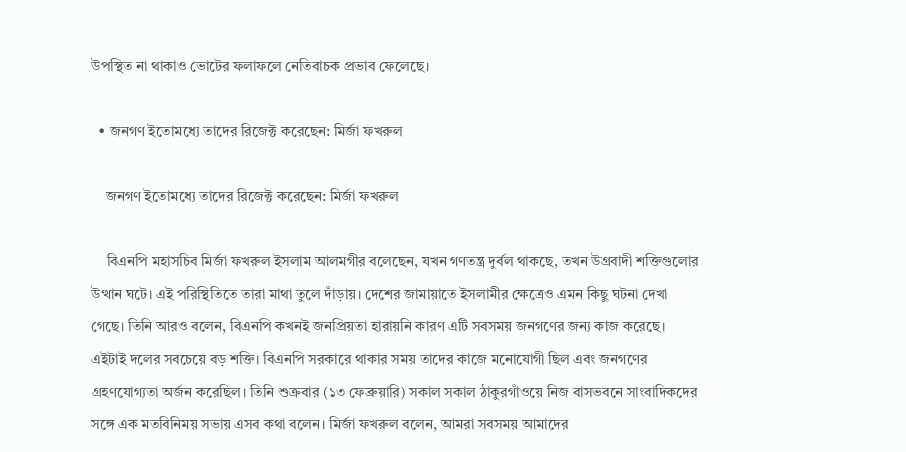উপস্থিত না থাকাও ভোটের ফলাফলে নেতিবাচক প্রভাব ফেলেছে।

  • জনগণ ইতোমধ্যে তাদের রিজেক্ট করেছেন: মির্জা ফখরুল

    জনগণ ইতোমধ্যে তাদের রিজেক্ট করেছেন: মির্জা ফখরুল

    বিএনপি মহাসচিব মির্জা ফখরুল ইসলাম আলমগীর বলেছেন, যখন গণতন্ত্র দুর্বল থাকছে, তখন উগ্রবাদী শক্তিগুলোর উত্থান ঘটে। এই পরিস্থিতিতে তারা মাথা তুলে দাঁড়ায়। দেশের জামায়াতে ইসলামীর ক্ষেত্রেও এমন কিছু ঘটনা দেখা গেছে। তিনি আরও বলেন, বিএনপি কখনই জনপ্রিয়তা হারায়নি কারণ এটি সবসময় জনগণের জন্য কাজ করেছে। এইটাই দলের সবচেয়ে বড় শক্তি। বিএনপি সরকারে থাকার সময় তাদের কাজে মনোযোগী ছিল এবং জনগণের গ্রহণযোগ্যতা অর্জন করেছিল। তিনি শুক্রবার (১৩ ফেব্রুয়ারি) সকাল সকাল ঠাকুরগাঁওয়ে নিজ বাসভবনে সাংবাদিকদের সঙ্গে এক মতবিনিময় সভায় এসব কথা বলেন। মির্জা ফখরুল বলেন, আমরা সবসময় আমাদের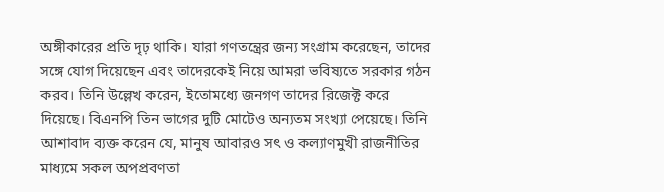অঙ্গীকারের প্রতি দৃঢ় থাকি। যারা গণতন্ত্রের জন্য সংগ্রাম করেছেন, তাদের সঙ্গে যোগ দিয়েছেন এবং তাদেরকেই নিয়ে আমরা ভবিষ্যতে সরকার গঠন করব। তিনি উল্লেখ করেন, ইতোমধ্যে জনগণ তাদের রিজেক্ট করে দিয়েছে। বিএনপি তিন ভাগের দুটি মোটেও অন্যতম সংখ্যা পেয়েছে। তিনি আশাবাদ ব্যক্ত করেন যে, মানুষ আবারও সৎ ও কল্যাণমুখী রাজনীতির মাধ্যমে সকল অপপ্রবণতা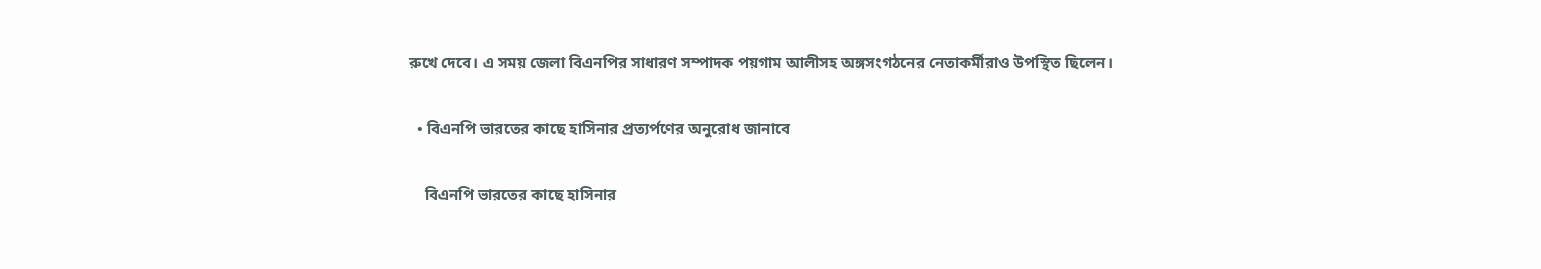রুখে দেবে। এ সময় জেলা বিএনপির সাধারণ সম্পাদক পয়গাম আলীসহ অঙ্গসংগঠনের নেতাকর্মীরাও উপস্থিত ছিলেন।

  • বিএনপি ভারতের কাছে হাসিনার প্রত্যর্পণের অনুরোধ জানাবে

    বিএনপি ভারতের কাছে হাসিনার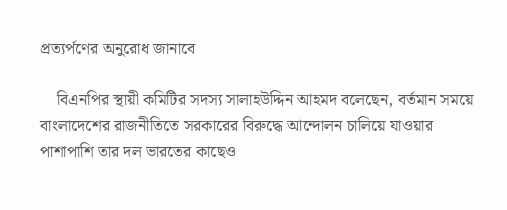প্রত্যর্পণের অনুরোধ জানাবে

    বিএনপির স্থায়ী কমিটির সদস্য সালাহউদ্দিন আহমদ বলেছেন, বর্তমান সময়ে বাংলাদেশের রাজনীতিতে সরকারের বিরুদ্ধে আন্দোলন চালিয়ে যাওয়ার পাশাপাশি তার দল ভারতের কাছেও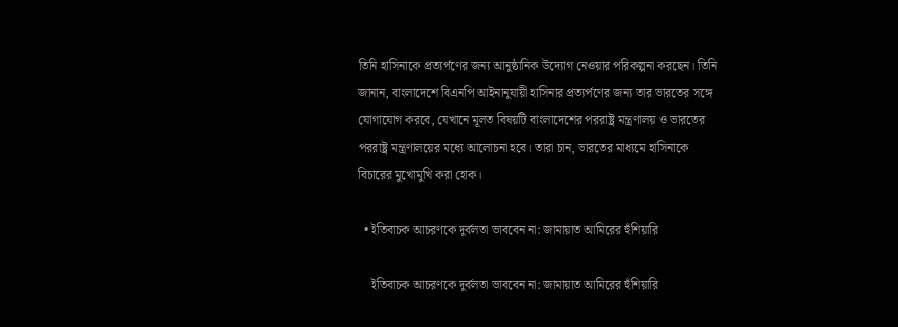তিনি হাসিনাকে প্রত্যর্পণের জন্য আনুষ্ঠানিক উদ্যোগ নেওয়ার পরিকল্পনা করছেন। তিনি জানান, বাংলাদেশে বিএনপি আইনানুযায়ী হাসিনার প্রত্যর্পণের জন্য তার ভারতের সঙ্গে যোগাযোগ করবে, যেখানে মূলত বিষয়টি বাংলাদেশের পররাষ্ট্র মন্ত্রণালয় ও ভারতের পররাষ্ট্র মন্ত্রণালয়ের মধ্যে আলোচনা হবে। তারা চান, ভারতের মাধ্যমে হাসিনাকে বিচারের মুখোমুখি করা হোক।

  • ইতিবাচক আচরণকে দুর্বলতা ভাববেন না: জামায়াত আমিরের হুঁশিয়ারি

    ইতিবাচক আচরণকে দুর্বলতা ভাববেন না: জামায়াত আমিরের হুঁশিয়ারি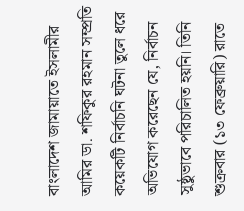বাংলাদেশ জামায়াতে ইসলামীর আমির ডা. শফিকুর রহমান সম্প্রতি কয়েকটি নির্বাচনি ঘটনা তুলে ধরে অভিযোগ করেছেন যে, নির্বাচন সুষ্ঠুভাবে পরিচালিত হয়নি। তিনি শুক্রবার (১৩ ফেব্রুয়ারি) রাতে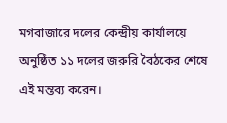মগবাজারে দলের কেন্দ্রীয় কার্যালয়ে অনুষ্ঠিত ১১ দলের জরুরি বৈঠকের শেষে এই মন্তব্য করেন।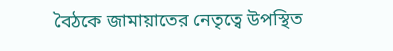বৈঠকে জামায়াতের নেতৃত্বে উপস্থিত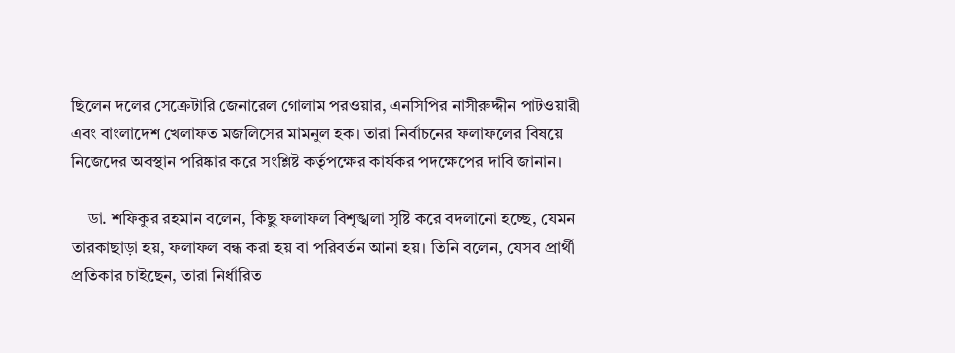ছিলেন দলের সেক্রেটারি জেনারেল গোলাম পরওয়ার, এনসিপির নাসীরুদ্দীন পাটওয়ারী এবং বাংলাদেশ খেলাফত মজলিসের মামনুল হক। তারা নির্বাচনের ফলাফলের বিষয়ে নিজেদের অবস্থান পরিষ্কার করে সংশ্লিষ্ট কর্তৃপক্ষের কার্যকর পদক্ষেপের দাবি জানান।

    ডা. শফিকুর রহমান বলেন, কিছু ফলাফল বিশৃঙ্খলা সৃষ্টি করে বদলানো হচ্ছে, যেমন তারকাছাড়া হয়, ফলাফল বন্ধ করা হয় বা পরিবর্তন আনা হয়। তিনি বলেন, যেসব প্রার্থী প্রতিকার চাইছেন, তারা নির্ধারিত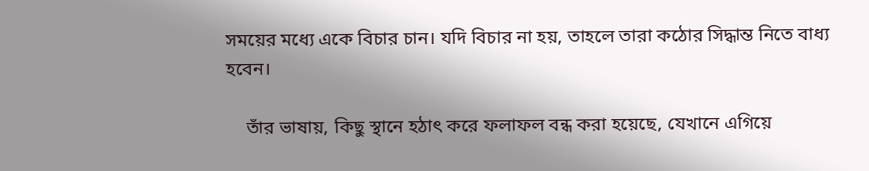সময়ের মধ্যে একে বিচার চান। যদি বিচার না হয়, তাহলে তারা কঠোর সিদ্ধান্ত নিতে বাধ্য হবেন।

    তাঁর ভাষায়, কিছু স্থানে হঠাৎ করে ফলাফল বন্ধ করা হয়েছে, যেখানে এগিয়ে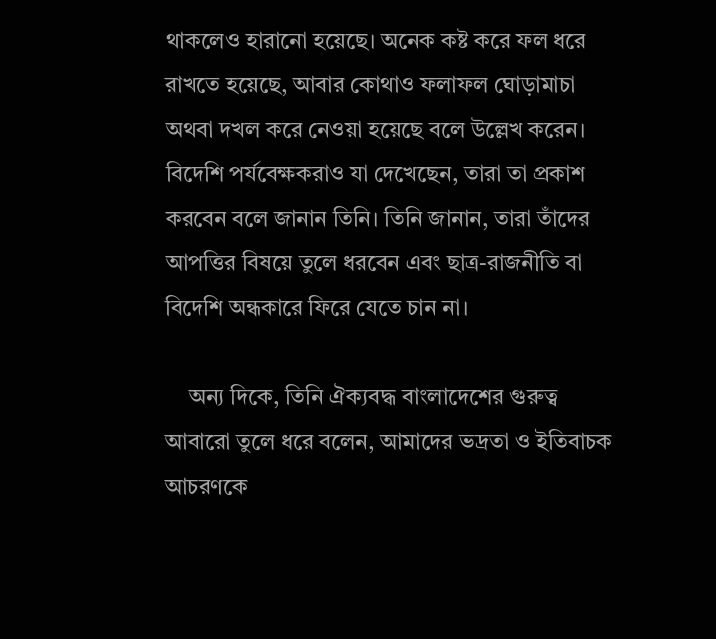থাকলেও হারানো হয়েছে। অনেক কষ্ট করে ফল ধরে রাখতে হয়েছে, আবার কোথাও ফলাফল ঘোড়ামাচা অথবা দখল করে নেওয়া হয়েছে বলে উল্লেখ করেন। বিদেশি পর্যবেক্ষকরাও যা দেখেছেন, তারা তা প্রকাশ করবেন বলে জানান তিনি। তিনি জানান, তারা তাঁদের আপত্তির বিষয়ে তুলে ধরবেন এবং ছাত্র-রাজনীতি বা বিদেশি অন্ধকারে ফিরে যেতে চান না।

    অন্য দিকে, তিনি ঐক্যবদ্ধ বাংলাদেশের গুরুত্ব আবারো তুলে ধরে বলেন, আমাদের ভদ্রতা ও ইতিবাচক আচরণকে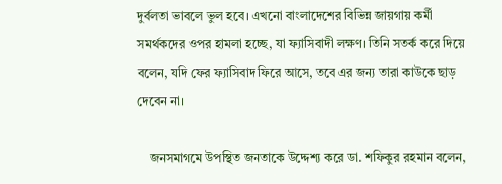দুর্বলতা ভাবলে ভুল হবে। এখনো বাংলাদেশের বিভিন্ন জায়গায় কর্মী সমর্থকদের ওপর হামলা হচ্ছে, যা ফ্যাসিবাদী লক্ষণ। তিনি সতর্ক করে দিয়ে বলেন, যদি ফের ফ্যাসিবাদ ফিরে আসে, তবে এর জন্য তারা কাউকে ছাড় দেবেন না।

    জনসমাগমে উপস্থিত জনতাকে উদ্দেশ্য করে ডা. শফিকুর রহমান বলেন,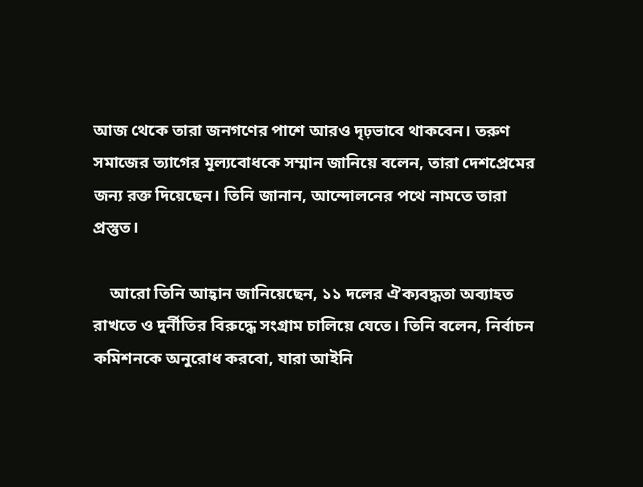আজ থেকে তারা জনগণের পাশে আরও দৃঢ়ভাবে থাকবেন। তরুণ সমাজের ত্যাগের মূল্যবোধকে সম্মান জানিয়ে বলেন, তারা দেশপ্রেমের জন্য রক্ত দিয়েছেন। তিনি জানান, আন্দোলনের পথে নামতে তারা প্রস্তুত।

    আরো তিনি আহ্বান জানিয়েছেন, ১১ দলের ঐক্যবদ্ধতা অব্যাহত রাখতে ও দুর্নীতির বিরুদ্ধে সংগ্রাম চালিয়ে যেতে। তিনি বলেন, নির্বাচন কমিশনকে অনুরোধ করবো, যারা আইনি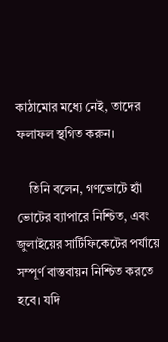কাঠামোর মধ্যে নেই, তাদের ফলাফল স্থগিত করুন।

    তিনি বলেন, গণভোটে হ্যাঁ ভোটের ব্যাপারে নিশ্চিত, এবং জুলাইয়ের সার্টিফিকেটের পর্যায়ে সম্পূর্ণ বাস্তবায়ন নিশ্চিত করতে হবে। যদি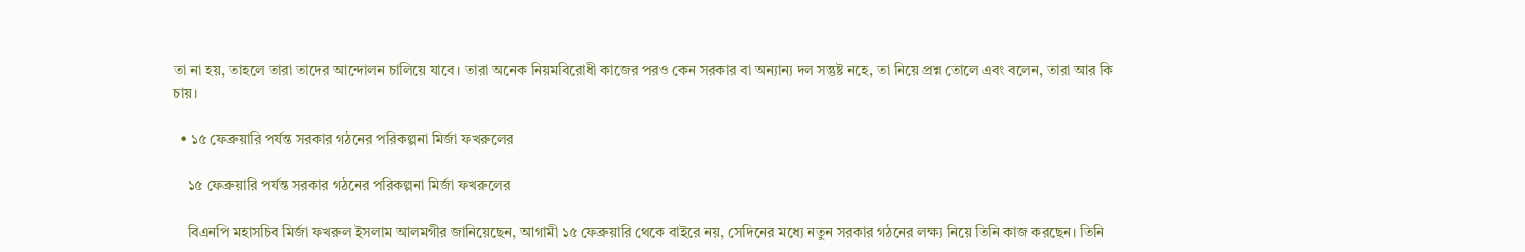তা না হয়, তাহলে তারা তাদের আন্দোলন চালিয়ে যাবে। তারা অনেক নিয়মবিরোধী কাজের পরও কেন সরকার বা অন্যান্য দল সন্তুষ্ট নহে, তা নিয়ে প্রশ্ন তোলে এবং বলেন, তারা আর কি চায়।

  • ১৫ ফেব্রুয়ারি পর্যন্ত সরকার গঠনের পরিকল্পনা মির্জা ফখরুলের

    ১৫ ফেব্রুয়ারি পর্যন্ত সরকার গঠনের পরিকল্পনা মির্জা ফখরুলের

    বিএনপি মহাসচিব মির্জা ফখরুল ইসলাম আলমগীর জানিয়েছেন, আগামী ১৫ ফেব্রুয়ারি থেকে বাইরে নয়, সেদিনের মধ্যে নতুন সরকার গঠনের লক্ষ্য নিয়ে তিনি কাজ করছেন। তিনি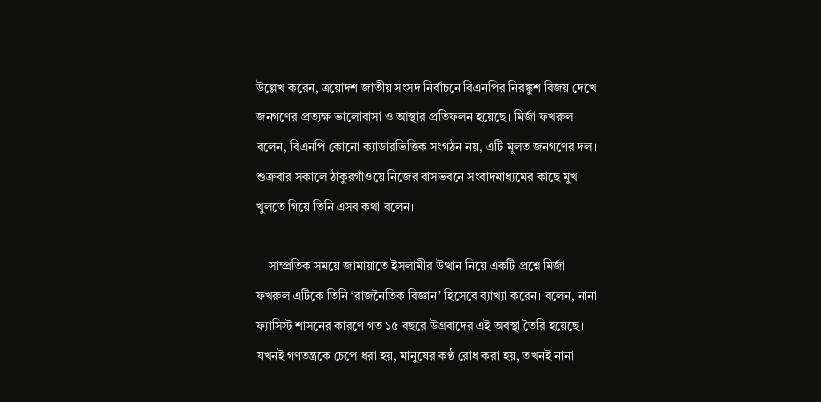উল্লেখ করেন, ত্রয়োদশ জাতীয় সংসদ নির্বাচনে বিএনপির নিরঙ্কুশ বিজয় দেখে জনগণের প্রত্যক্ষ ভালোবাসা ও আস্থার প্রতিফলন হয়েছে। মির্জা ফখরুল বলেন, বিএনপি কোনো ক্যাডারভিত্তিক সংগঠন নয়, এটি মূলত জনগণের দল। শুক্রবার সকালে ঠাকুরগাঁওয়ে নিজের বাসভবনে সংবাদমাধ্যমের কাছে মুখ খুলতে গিয়ে তিনি এসব কথা বলেন।

    সাম্প্রতিক সময়ে জামায়াতে ইসলামীর উত্থান নিয়ে একটি প্রশ্নে মির্জা ফখরুল এটিকে তিনি ‘রাজনৈতিক বিজ্ঞান’ হিসেবে ব্যাখ্যা করেন। বলেন, নানা ফ্যাসিস্ট শাসনের কারণে গত ১৫ বছরে উগ্রবাদের এই অবস্থা তৈরি হয়েছে। যখনই গণতন্ত্রকে চেপে ধরা হয়, মানুষের কণ্ঠ রোধ করা হয়, তখনই নানা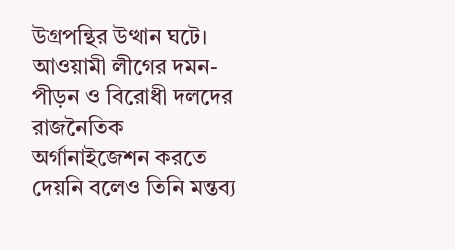উগ্রপন্থির উত্থান ঘটে। আওয়ামী লীগের দমন-পীড়ন ও বিরোধী দলদের রাজনৈতিক অর্গানাইজেশন করতে দেয়নি বলেও তিনি মন্তব্য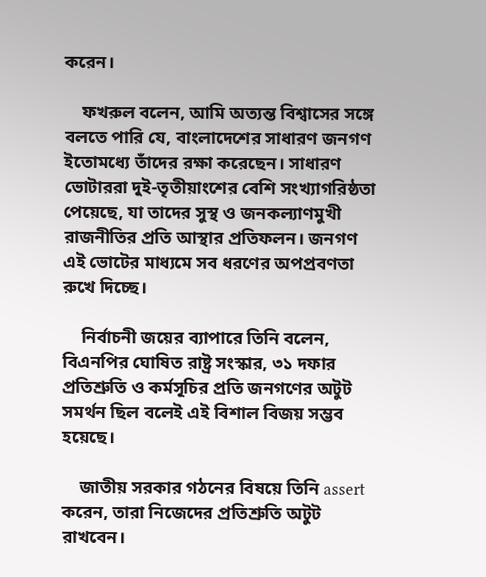করেন।

    ফখরুল বলেন, আমি অত্যন্ত বিশ্বাসের সঙ্গে বলতে পারি যে, বাংলাদেশের সাধারণ জনগণ ইতোমধ্যে তাঁদের রক্ষা করেছেন। সাধারণ ভোটাররা দুই-তৃতীয়াংশের বেশি সংখ্যাগরিষ্ঠতা পেয়েছে, যা তাদের সুস্থ ও জনকল্যাণমুখী রাজনীতির প্রতি আস্থার প্রতিফলন। জনগণ এই ভোটের মাধ্যমে সব ধরণের অপপ্রবণতা রুখে দিচ্ছে।

    নির্বাচনী জয়ের ব্যাপারে তিনি বলেন, বিএনপির ঘোষিত রাষ্ট্র সংস্কার, ৩১ দফার প্রতিশ্রুতি ও কর্মসূচির প্রতি জনগণের অটুট সমর্থন ছিল বলেই এই বিশাল বিজয় সম্ভব হয়েছে।

    জাতীয় সরকার গঠনের বিষয়ে তিনি assert করেন, তারা নিজেদের প্রতিশ্রুতি অটুট রাখবেন।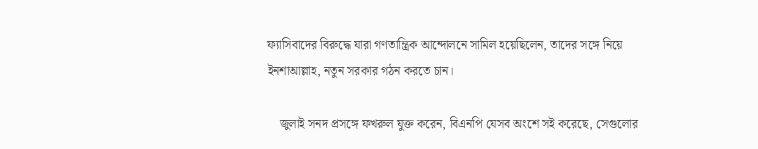ফ্যাসিবাদের বিরুদ্ধে যারা গণতান্ত্রিক আন্দোলনে সামিল হয়েছিলেন, তাদের সঙ্গে নিয়ে ইনশাআল্লাহ, নতুন সরকার গঠন করতে চান।

    জুলাই সনদ প্রসঙ্গে ফখরুল যুক্ত করেন, বিএনপি যেসব অংশে সই করেছে, সেগুলোর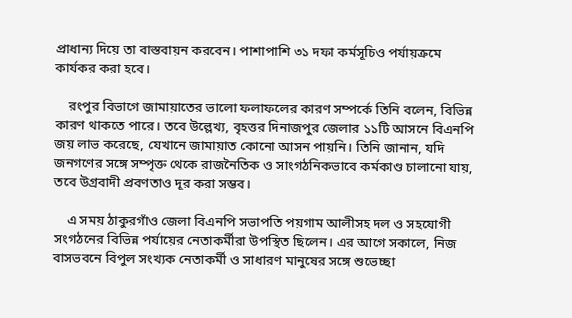প্রাধান্য দিয়ে তা বাস্তবায়ন করবেন। পাশাপাশি ৩১ দফা কর্মসূচিও পর্যায়ক্রমে কার্যকর করা হবে।

    রংপুর বিভাগে জামায়াতের ভালো ফলাফলের কারণ সম্পর্কে তিনি বলেন, বিভিন্ন কারণ থাকতে পারে। তবে উল্লেখ্য, বৃহত্তর দিনাজপুর জেলার ১১টি আসনে বিএনপি জয় লাভ করেছে, যেখানে জামায়াত কোনো আসন পায়নি। তিনি জানান, যদি জনগণের সঙ্গে সম্পৃক্ত থেকে রাজনৈতিক ও সাংগঠনিকভাবে কর্মকাণ্ড চালানো যায়, তবে উগ্রবাদী প্রবণতাও দূর করা সম্ভব।

    এ সময় ঠাকুরগাঁও জেলা বিএনপি সভাপতি পয়গাম আলীসহ দল ও সহযোগী সংগঠনের বিভিন্ন পর্যায়ের নেতাকর্মীরা উপস্থিত ছিলেন। এর আগে সকালে, নিজ বাসভবনে বিপুল সংখ্যক নেতাকর্মী ও সাধারণ মানুষের সঙ্গে শুভেচ্ছা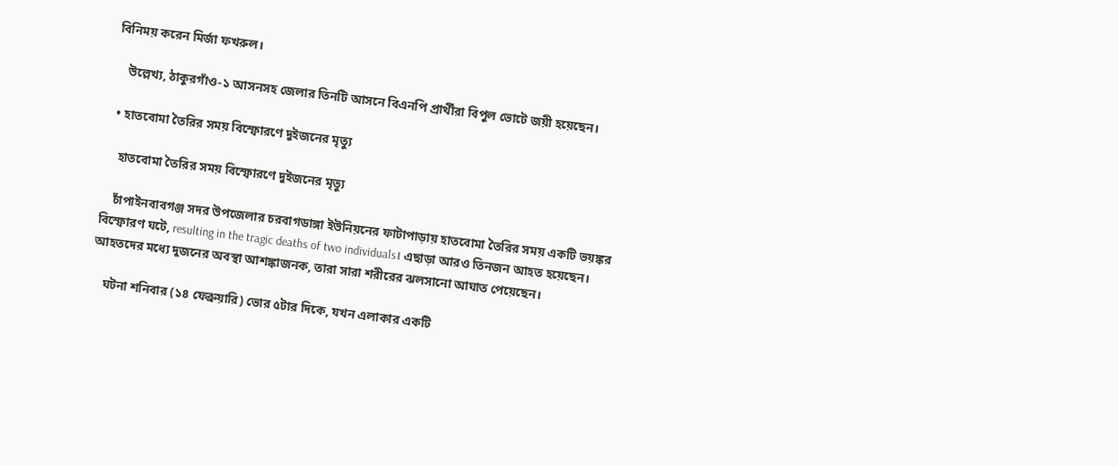বিনিময় করেন মির্জা ফখরুল।

    উল্লেখ্য, ঠাকুরগাঁও-১ আসনসহ জেলার তিনটি আসনে বিএনপি প্রার্থীরা বিপুল ভোটে জয়ী হয়েছেন।

  • হাতবোমা তৈরির সময় বিস্ফোরণে দুইজনের মৃত্যু

    হাতবোমা তৈরির সময় বিস্ফোরণে দুইজনের মৃত্যু

    চাঁপাইনবাবগঞ্জ সদর উপজেলার চরবাগডাঙ্গা ইউনিয়নের ফাটাপাড়ায় হাতবোমা তৈরির সময় একটি ভয়ঙ্কর বিস্ফোরণ ঘটে, resulting in the tragic deaths of two individuals। এছাড়া আরও তিনজন আহত হয়েছেন। আহতদের মধ্যে দুজনের অবস্থা আশঙ্কাজনক, তারা সারা শরীরের ঝলসানো আঘাত পেয়েছেন।

    ঘটনা শনিবার (১৪ ফেব্রুয়ারি) ভোর ৫টার দিকে, যখন এলাকার একটি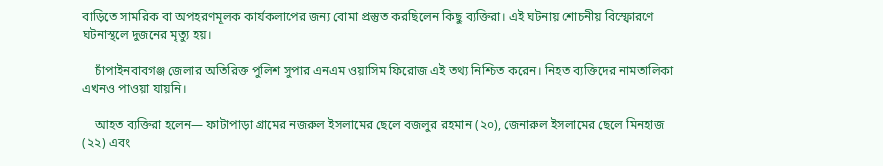বাড়িতে সামরিক বা অপহরণমূলক কার্যকলাপের জন্য বোমা প্রস্তুত করছিলেন কিছু ব্যক্তিরা। এই ঘটনায় শোচনীয় বিস্ফোরণে ঘটনাস্থলে দুজনের মৃত্যু হয়।

    চাঁপাইনবাবগঞ্জ জেলার অতিরিক্ত পুলিশ সুপার এনএম ওয়াসিম ফিরোজ এই তথ্য নিশ্চিত করেন। নিহত ব্যক্তিদের নামতালিকা এখনও পাওয়া যায়নি।

    আহত ব্যক্তিরা হলেন— ফাটাপাড়া গ্রামের নজরুল ইসলামের ছেলে বজলুর রহমান (২০), জেনারুল ইসলামের ছেলে মিনহাজ (২২) এবং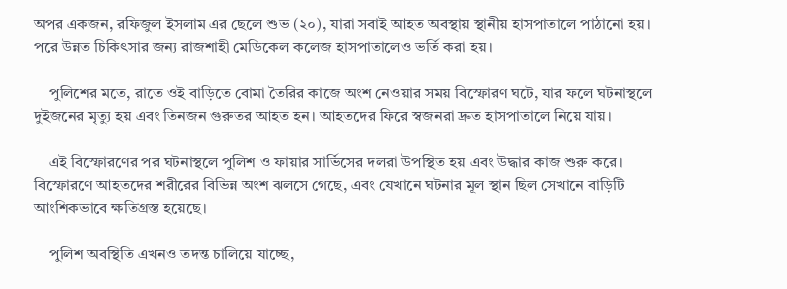অপর একজন, রফিজুল ইসলাম এর ছেলে শুভ (২০), যারা সবাই আহত অবস্থায় স্থানীয় হাসপাতালে পাঠানো হয়। পরে উন্নত চিকিৎসার জন্য রাজশাহী মেডিকেল কলেজ হাসপাতালেও ভর্তি করা হয়।

    পুলিশের মতে, রাতে ওই বাড়িতে বোমা তৈরির কাজে অংশ নেওয়ার সময় বিস্ফোরণ ঘটে, যার ফলে ঘটনাস্থলে দুইজনের মৃত্যু হয় এবং তিনজন গুরুতর আহত হন। আহতদের ফিরে স্বজনরা দ্রুত হাসপাতালে নিয়ে যায়।

    এই বিস্ফোরণের পর ঘটনাস্থলে পুলিশ ও ফায়ার সার্ভিসের দলরা উপস্থিত হয় এবং উদ্ধার কাজ শুরু করে। বিস্ফোরণে আহতদের শরীরের বিভিন্ন অংশ ঝলসে গেছে, এবং যেখানে ঘটনার মূল স্থান ছিল সেখানে বাড়িটি আংশিকভাবে ক্ষতিগ্রস্ত হয়েছে।

    পুলিশ অবস্থিতি এখনও তদন্ত চালিয়ে যাচ্ছে,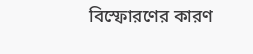বিস্ফোরণের কারণ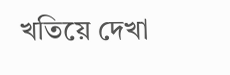খতিয়ে দেখা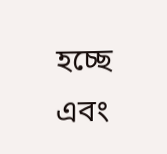হচ্ছে এবং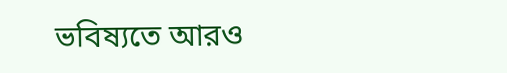ভবিষ্যতে আরও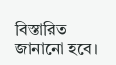বিস্তারিত জানানো হবে।